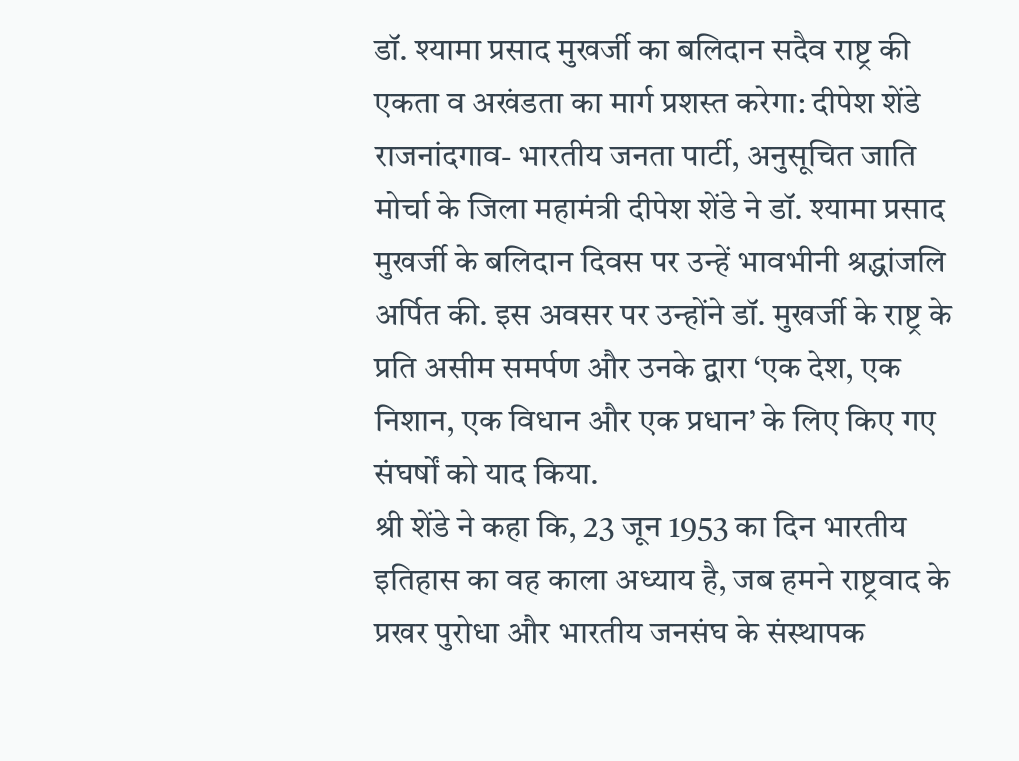डॉ. श्यामा प्रसाद मुखर्जी का बलिदान सदैव राष्ट्र की एकता व अखंडता का मार्ग प्रशस्त करेगा: दीपेश शेंडे
राजनांदगाव- भारतीय जनता पार्टी, अनुसूचित जाति मोर्चा के जिला महामंत्री दीपेश शेंडे ने डॉ. श्यामा प्रसाद मुखर्जी के बलिदान दिवस पर उन्हें भावभीनी श्रद्धांजलि अर्पित की. इस अवसर पर उन्होंने डॉ. मुखर्जी के राष्ट्र के प्रति असीम समर्पण और उनके द्वारा ‘एक देश, एक निशान, एक विधान और एक प्रधान’ के लिए किए गए संघर्षों को याद किया.
श्री शेंडे ने कहा कि, 23 जून 1953 का दिन भारतीय इतिहास का वह काला अध्याय है, जब हमने राष्ट्रवाद के प्रखर पुरोधा और भारतीय जनसंघ के संस्थापक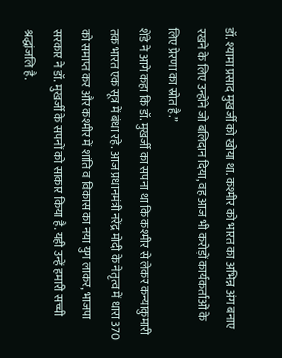डॉ. श्यामा प्रसाद मुखर्जी को खोया था. कश्मीर को भारत का अभिन्न अंग बनाए रखने के लिए उन्होंने जो बलिदान दिया, वह आज भी करोड़ों कार्यकर्ताओं के लिए प्रेरणा का स्रोत है.”
शेंडे ने आगे कहा कि डॉ. मुखर्जी का सपना था कि कश्मीर से लेकर कन्याकुमारी तक भारत एक सूत्र में बंधा रहे. आज प्रधानमंत्री नरेंद्र मोदी के नेतृत्व में धारा 370 को समाप्त कर और कश्मीर में शांति व विकास का नया युग लाकर, भाजपा सरकार ने डॉ. मुखर्जी के सपनों को साकार किया है. यही उन्हें हमारी सच्ची श्रद्धांजलि है.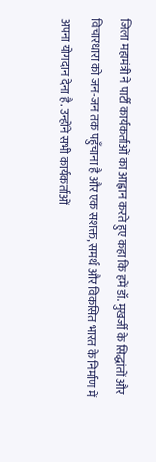जिला महामंत्री ने पार्टी कार्यकर्ताओं का आह्वान करते हुए कहा कि हमें डॉ. मुखर्जी के सिद्धांतों और विचारधारा को जन-जन तक पहुँचाना है और एक सशक्त, समर्थ और विकसित भारत के निर्माण में अपना योगदान देना है. उन्होंने सभी कार्यकर्ताओं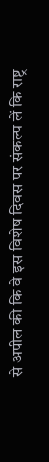से अपील की कि वे इस विशेष दिवस पर संकल्प लें कि राष्ट्र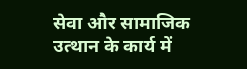सेवा और सामाजिक उत्थान के कार्य में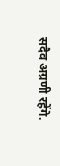सदैव अग्रणी रहेंगे.